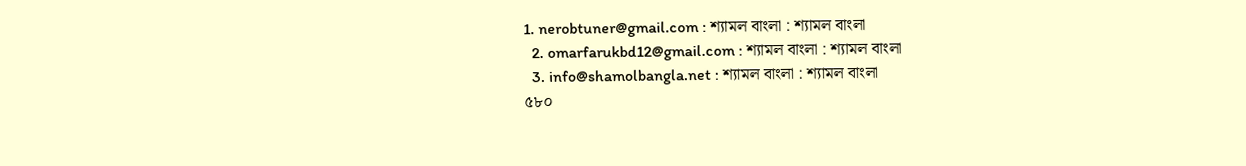1. nerobtuner@gmail.com : শ্যামল বাংলা : শ্যামল বাংলা
  2. omarfarukbd12@gmail.com : শ্যামল বাংলা : শ্যামল বাংলা
  3. info@shamolbangla.net : শ্যামল বাংলা : শ্যামল বাংলা
৫৮০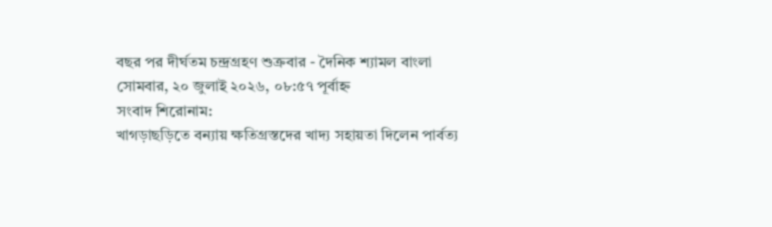বছর পর দীর্ঘতম চন্দ্রগ্রহণ শুক্রবার - দৈনিক শ্যামল বাংলা
সোমবার, ২০ জুলাই ২০২৬, ০৮:৫৭ পূর্বাহ্ন
সংবাদ শিরোনাম:
খাগড়াছড়িতে বন্যায় ক্ষতিগ্রস্তদের খাদ্য সহায়তা দিলেন পার্বত্য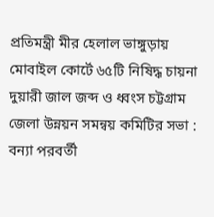প্রতিমন্ত্রী মীর হেলাল ভাঙ্গুড়ায় মোবাইল কোর্টে ৬৫টি নিষিদ্ধ চায়না দুয়ারী জাল জব্দ ও ধ্বংস চট্টগ্রাম জেলা উন্নয়ন সমন্বয় কমিটির সভা : বন্যা পরবর্তী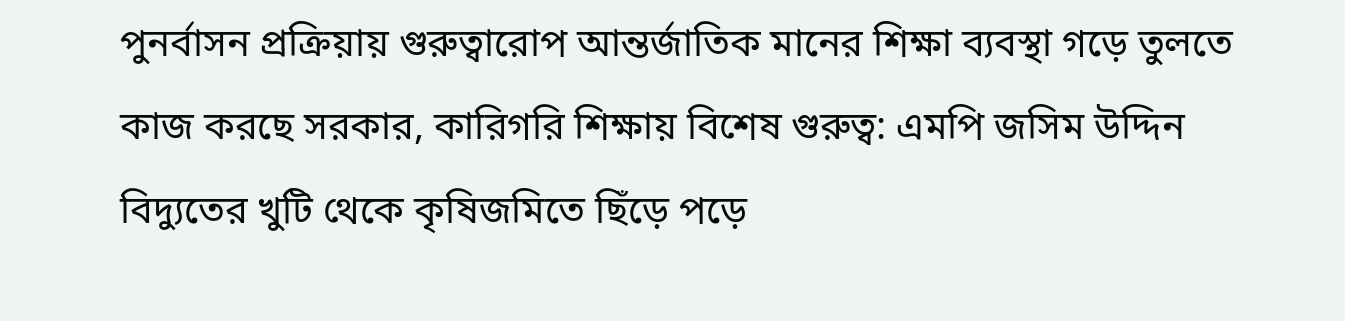পুনর্বাসন প্রক্রিয়ায় গুরুত্বারোপ আন্তর্জাতিক মানের শিক্ষা ব্যবস্থা গড়ে তুলতে কাজ করছে সরকার, কারিগরি শিক্ষায় বিশেষ গুরুত্ব: এমপি জসিম উদ্দিন বিদ্যুতের খুটি থেকে কৃষিজমিতে ছিঁড়ে পড়ে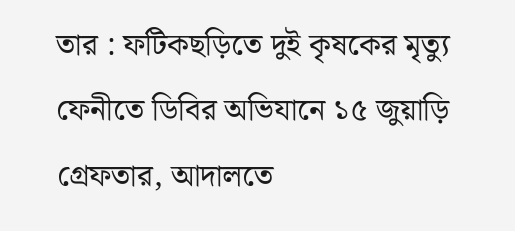তার : ফটিকছড়িতে দুই কৃষকের মৃত্যু ফেনীতে ডিবির অভিযানে ১৫ জুয়াড়ি গ্রেফতার, আদালতে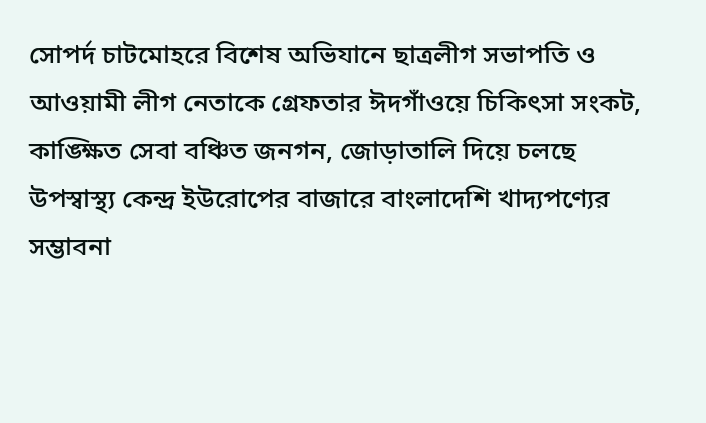সোপর্দ চাটমোহরে বিশেষ অভিযানে ছাত্রলীগ সভাপতি ও আওয়ামী লীগ নেতাকে গ্রেফতার ঈদগাঁওয়ে চিকিৎসা সংকট, কাঙ্ক্ষিত সেবা বঞ্চিত জনগন, জোড়াতালি দিয়ে চলছে উপস্বাস্থ্য কেন্দ্র ইউরোপের বাজারে বাংলাদেশি খাদ্যপণ্যের সম্ভাবনা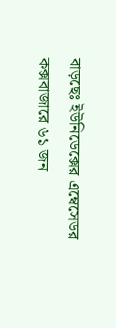বাড়ছেঃ ইউনিডেক্সের এম্বেসেডর কক্সবাজারে ৬১ জন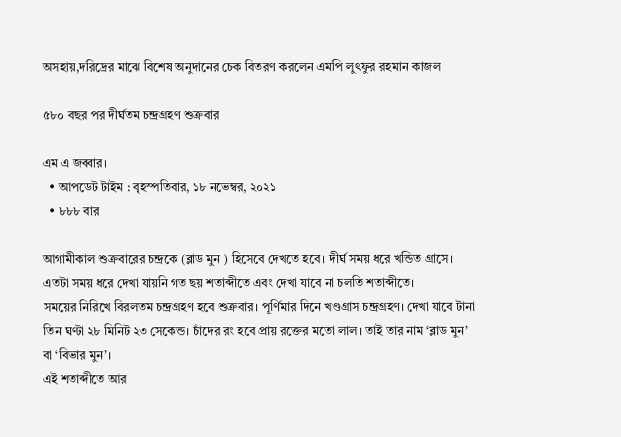অসহায়,দরিদ্রের মাঝে বিশেষ অনুদানের চেক বিতরণ করলেন এমপি লুৎফুর রহমান কাজল

৫৮০ বছর পর দীর্ঘতম চন্দ্রগ্রহণ শুক্রবার

এম এ জব্বার।
  • আপডেট টাইম : বৃহস্পতিবার, ১৮ নভেম্বর, ২০২১
  • ৮৮৮ বার

আগামীকাল শুক্রবারের চন্দ্রকে (ব্লাড মুন ) হিসেবে দেখতে হবে। দীর্ঘ সময় ধরে খন্ডিত গ্রাসে। এতটা সময় ধরে দেখা যায়নি গত ছয় শতাব্দীতে এবং দেখা যাবে না চলতি শতাব্দীতে।
সময়ের নিরিখে বিরলতম চন্দ্রগ্রহণ হবে শুক্রবার। পূর্ণিমার দিনে খণ্ডগ্রাস চন্দ্রগ্রহণ। দেখা যাবে টানা তিন ঘণ্টা ২৮ মিনিট ২৩ সেকেন্ড। চাঁদের রং হবে প্রায় রক্তের মতো লাল। তাই তার নাম ‘ব্লাড মুন’ বা ‘বিভার মুন’।
এই শতাব্দীতে আর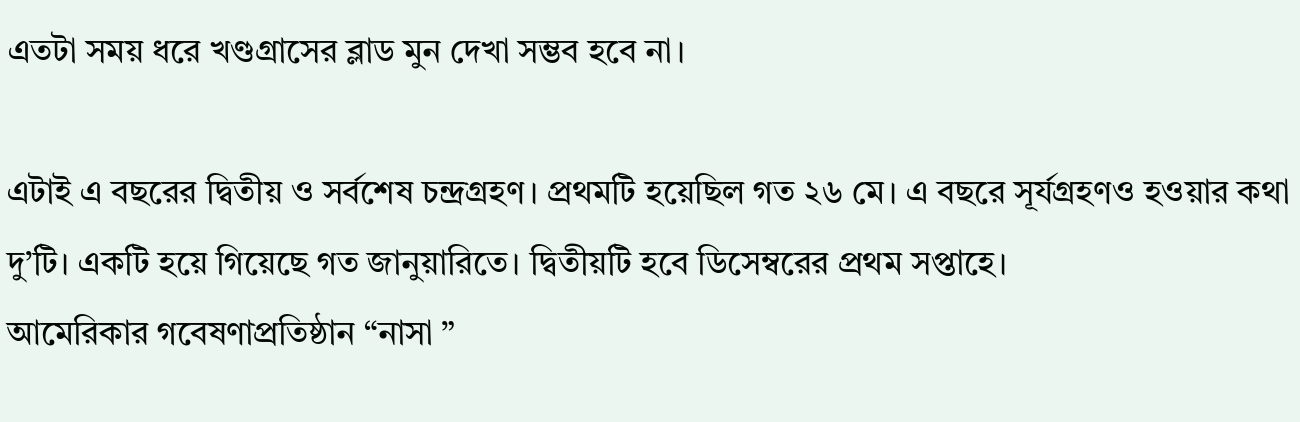এতটা সময় ধরে খণ্ডগ্রাসের ব্লাড মুন দেখা সম্ভব হবে না।

এটাই এ বছরের দ্বিতীয় ও সর্বশেষ চন্দ্রগ্রহণ। প্রথমটি হয়েছিল গত ২৬ মে। এ বছরে সূর্যগ্রহণও হওয়ার কথা দু’টি। একটি হয়ে গিয়েছে গত জানুয়ারিতে। দ্বিতীয়টি হবে ডিসেম্বরের প্রথম সপ্তাহে।
আমেরিকার গবেষণাপ্রতিষ্ঠান “নাসা ”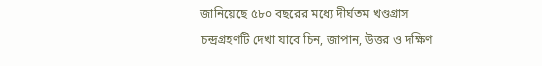জানিয়েছে ৫৮০ বছরের মধ্যে দীর্ঘতম খণ্ডগ্রাস চন্দ্রগ্রহণটি দেখা যাবে চিন, জাপান, উত্তর ও দক্ষিণ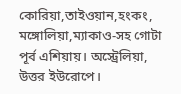কোরিয়া,তাইওয়ান,হংকং, মঙ্গোলিয়া,ম্যাকাও-সহ গোটা পূর্ব এশিয়ায়। অস্ট্রেলিয়া, উত্তর ইউরোপে।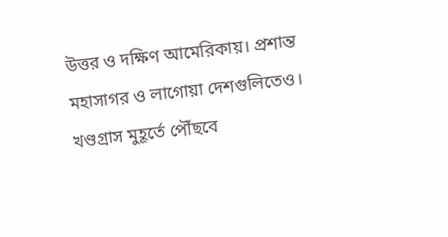উত্তর ও দক্ষিণ আমেরিকায়। প্রশান্ত মহাসাগর ও লাগোয়া দেশগুলিতেও। খণ্ডগ্রাস মুহূর্তে পৌঁছবে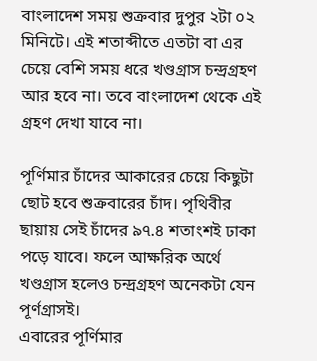বাংলাদেশ সময় শুক্রবার দুপুর ২টা ০২ মিনিটে। এই শতাব্দীতে এতটা বা এর চেয়ে বেশি সময় ধরে খণ্ডগ্রাস চন্দ্রগ্রহণ আর হবে না। তবে বাংলাদেশ থেকে এই গ্রহণ দেখা যাবে না।

পূর্ণিমার চাঁদের আকারের চেয়ে কিছুটা ছোট হবে শুক্রবারের চাঁদ। পৃথিবীর ছায়ায় সেই চাঁদের ৯৭.৪ শতাংশই ঢাকা পড়ে যাবে। ফলে আক্ষরিক অর্থে খণ্ডগ্রাস হলেও চন্দ্রগ্রহণ অনেকটা যেন পূর্ণগ্রাসই।
এবারের পূর্ণিমার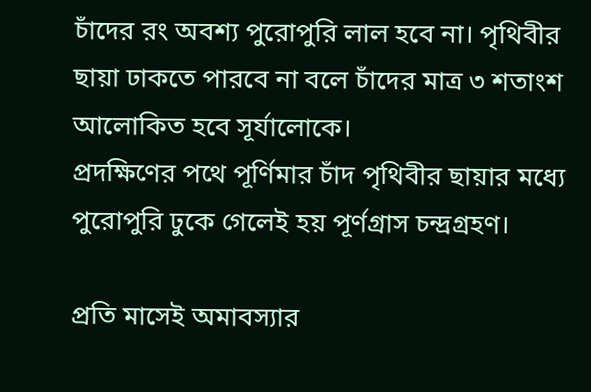চাঁদের রং অবশ্য পুরোপুরি লাল হবে না। পৃথিবীর ছায়া ঢাকতে পারবে না বলে চাঁদের মাত্র ৩ শতাংশ আলোকিত হবে সূর্যালোকে।
প্রদক্ষিণের পথে পূর্ণিমার চাঁদ পৃথিবীর ছায়ার মধ্যে পুরোপুরি ঢুকে গেলেই হয় পূর্ণগ্রাস চন্দ্রগ্রহণ।

প্রতি মাসেই অমাবস্যার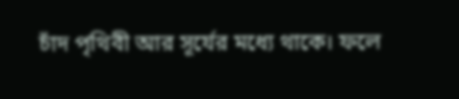চাঁদ পৃথিবী আর সূর্যের মধ্যে থাকে। ফলে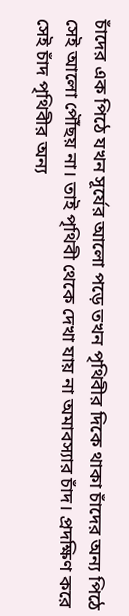চাঁদের এক পিঠে যখন সূর্যের আলো পড়ে তখন পৃথিবীর দিকে থাকা চাঁদের অন্য পিঠে সেই আলো পৌঁছয় না। তাই পৃথিবী থেকে দেখা যায় না অমাবস্যার চাঁদ। প্রদক্ষিণ করে সেই চাঁদ পৃথিবীর অন্য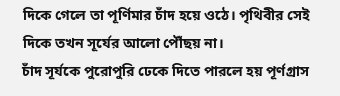দিকে গেলে তা পূর্ণিমার চাঁদ হয়ে ওঠে। পৃথিবীর সেই দিকে তখন সূর্যের আলো পৌঁছয় না।
চাঁদ সূর্যকে পুরোপুরি ঢেকে দিতে পারলে হয় পূর্ণগ্রাস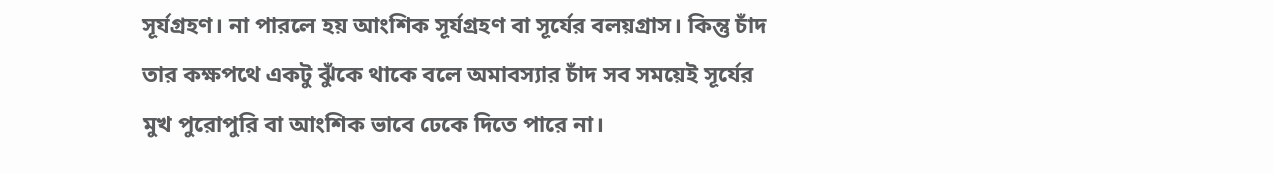সূর্যগ্রহণ। না পারলে হয় আংশিক সূর্যগ্রহণ বা সূর্যের বলয়গ্রাস। কিন্তু চাঁদ তার কক্ষপথে একটু ঝুঁকে থাকে বলে অমাবস্যার চাঁদ সব সময়েই সূর্যের মুখ পুরোপুরি বা আংশিক ভাবে ঢেকে দিতে পারে না।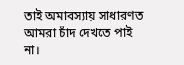তাই অমাবস্যায় সাধারণত আমরা চাঁদ দেখতে পাই না।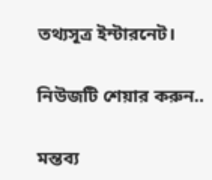তথ্যসূত্র ইন্টারনেট।

নিউজটি শেয়ার করুন..

মন্তব্য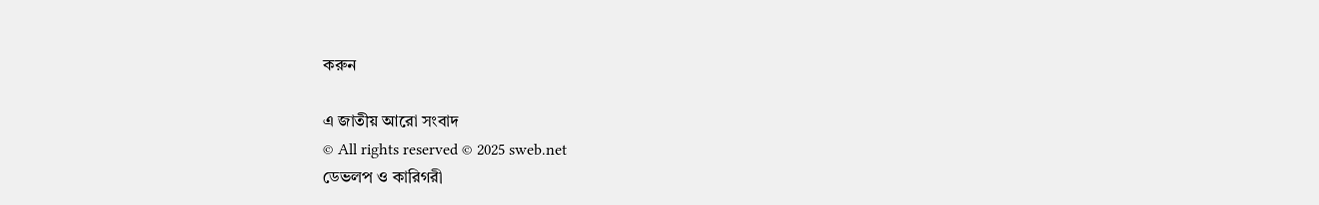করুন

এ জাতীয় আরো সংবাদ
© All rights reserved © 2025 sweb.net
ডেভলপ ও কারিগরী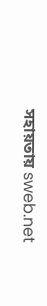সহায়তায় sweb.net